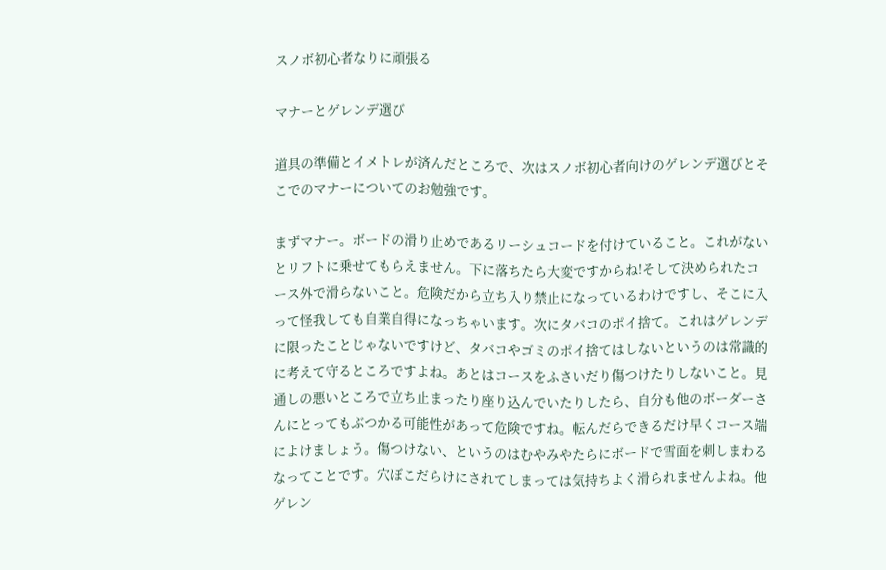スノボ初心者なりに頑張る

マナーとゲレンデ選び

道具の準備とイメトレが済んだところで、次はスノボ初心者向けのゲレンデ選びとそこでのマナーについてのお勉強です。

まずマナー。ボードの滑り止めであるリーシュコードを付けていること。これがないとリフトに乗せてもらえません。下に落ちたら大変ですからね!そして決められたコース外で滑らないこと。危険だから立ち入り禁止になっているわけですし、そこに入って怪我しても自業自得になっちゃいます。次にタバコのポイ捨て。これはゲレンデに限ったことじゃないですけど、タバコやゴミのポイ捨てはしないというのは常識的に考えて守るところですよね。あとはコースをふさいだり傷つけたりしないこと。見通しの悪いところで立ち止まったり座り込んでいたりしたら、自分も他のボーダーさんにとってもぶつかる可能性があって危険ですね。転んだらできるだけ早くコース端によけましょう。傷つけない、というのはむやみやたらにボードで雪面を刺しまわるなってことです。穴ぼこだらけにされてしまっては気持ちよく滑られませんよね。他ゲレン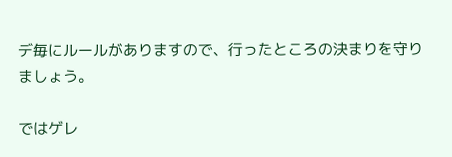デ毎にルールがありますので、行ったところの決まりを守りましょう。

ではゲレ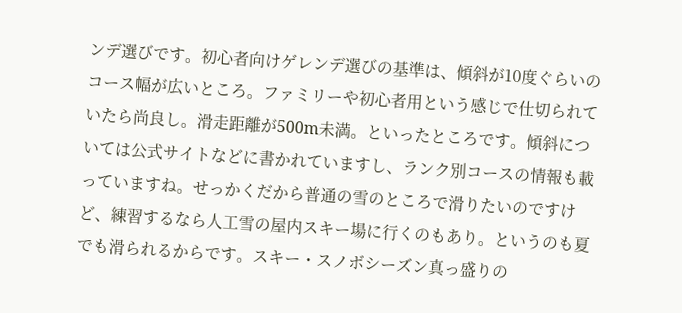ンデ選びです。初心者向けゲレンデ選びの基準は、傾斜が10度ぐらいのコース幅が広いところ。ファミリーや初心者用という感じで仕切られていたら尚良し。滑走距離が500m未満。といったところです。傾斜については公式サイトなどに書かれていますし、ランク別コースの情報も載っていますね。せっかくだから普通の雪のところで滑りたいのですけど、練習するなら人工雪の屋内スキー場に行くのもあり。というのも夏でも滑られるからです。スキー・スノボシーズン真っ盛りの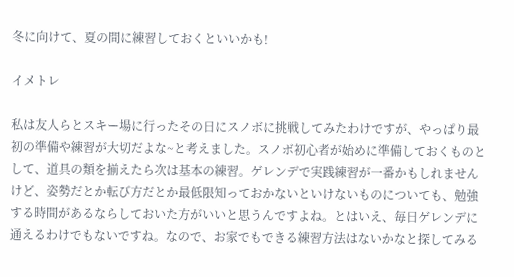冬に向けて、夏の間に練習しておくといいかも!

イメトレ

私は友人らとスキー場に行ったその日にスノボに挑戦してみたわけですが、やっぱり最初の準備や練習が大切だよな~と考えました。スノボ初心者が始めに準備しておくものとして、道具の類を揃えたら次は基本の練習。ゲレンデで実践練習が一番かもしれませんけど、姿勢だとか転び方だとか最低限知っておかないといけないものについても、勉強する時間があるならしておいた方がいいと思うんですよね。とはいえ、毎日ゲレンデに通えるわけでもないですね。なので、お家でもできる練習方法はないかなと探してみる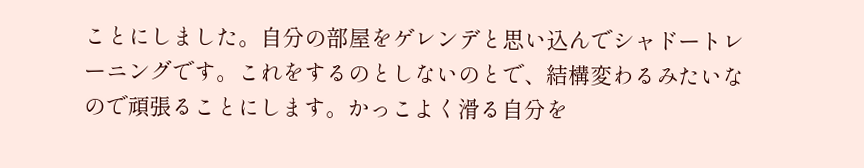ことにしました。自分の部屋をゲレンデと思い込んでシャドートレーニングです。これをするのとしないのとで、結構変わるみたいなので頑張ることにします。かっこよく滑る自分を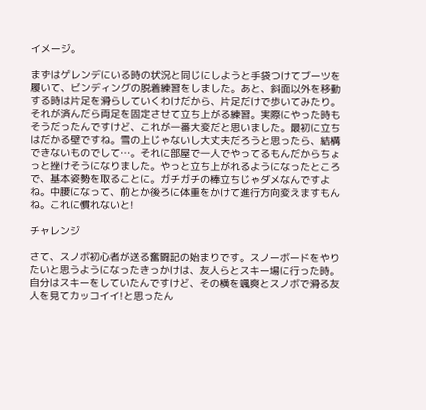イメージ。

まずはゲレンデにいる時の状況と同じにしようと手袋つけてブーツを履いて、ビンディングの脱着練習をしました。あと、斜面以外を移動する時は片足を滑らしていくわけだから、片足だけで歩いてみたり。それが済んだら両足を固定させて立ち上がる練習。実際にやった時もそうだったんですけど、これが一番大変だと思いました。最初に立ちはだかる壁ですね。雪の上じゃないし大丈夫だろうと思ったら、結構できないものでして…。それに部屋で一人でやってるもんだからちょっと挫けそうになりました。やっと立ち上がれるようになったところで、基本姿勢を取ることに。ガチガチの棒立ちじゃダメなんですよね。中腰になって、前とか後ろに体重をかけて進行方向変えますもんね。これに慣れないと!

チャレンジ

さて、スノボ初心者が送る奮闘記の始まりです。スノーボードをやりたいと思うようになったきっかけは、友人らとスキー場に行った時。自分はスキーをしていたんですけど、その横を颯爽とスノボで滑る友人を見てカッコイイ!と思ったん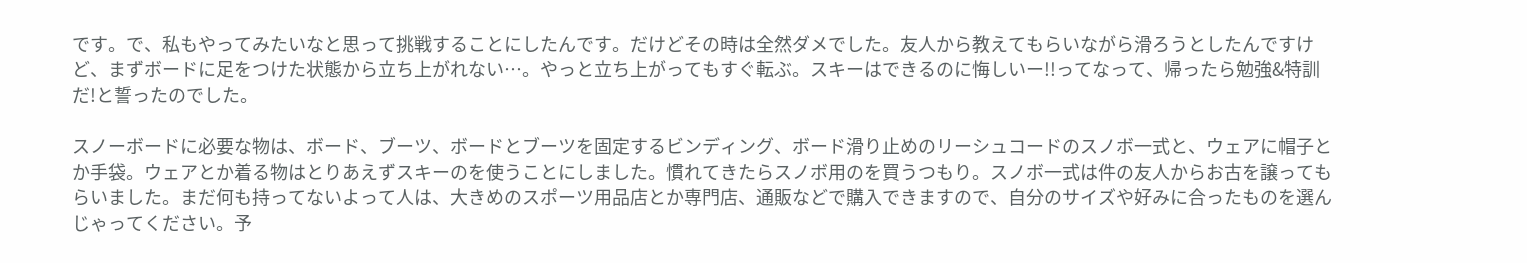です。で、私もやってみたいなと思って挑戦することにしたんです。だけどその時は全然ダメでした。友人から教えてもらいながら滑ろうとしたんですけど、まずボードに足をつけた状態から立ち上がれない…。やっと立ち上がってもすぐ転ぶ。スキーはできるのに悔しいー!!ってなって、帰ったら勉強&特訓だ!と誓ったのでした。

スノーボードに必要な物は、ボード、ブーツ、ボードとブーツを固定するビンディング、ボード滑り止めのリーシュコードのスノボ一式と、ウェアに帽子とか手袋。ウェアとか着る物はとりあえずスキーのを使うことにしました。慣れてきたらスノボ用のを買うつもり。スノボ一式は件の友人からお古を譲ってもらいました。まだ何も持ってないよって人は、大きめのスポーツ用品店とか専門店、通販などで購入できますので、自分のサイズや好みに合ったものを選んじゃってください。予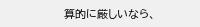算的に厳しいなら、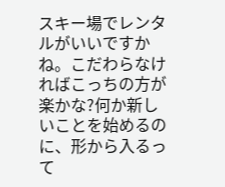スキー場でレンタルがいいですかね。こだわらなければこっちの方が楽かな?何か新しいことを始めるのに、形から入るって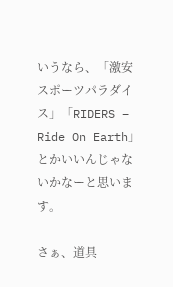いうなら、「激安スポーツパラダイス」「RIDERS – Ride On Earth」とかいいんじゃないかなーと思います。

さぁ、道具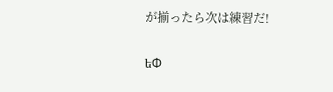が揃ったら次は練習だ!

եФ